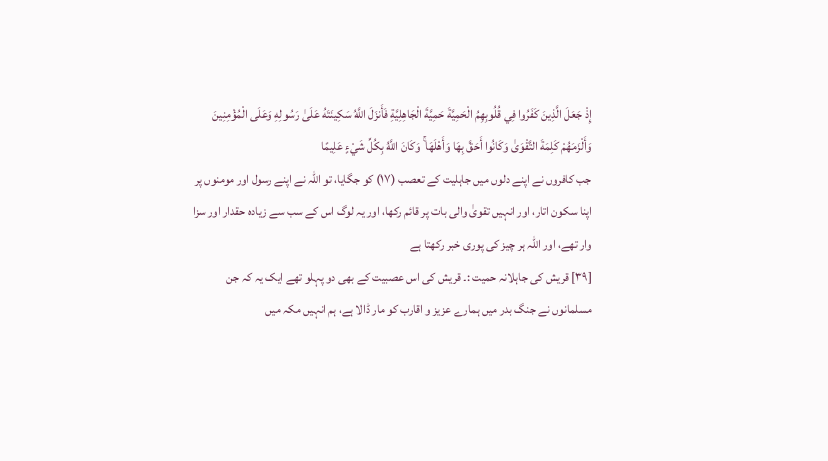إِذْ جَعَلَ الَّذِينَ كَفَرُوا فِي قُلُوبِهِمُ الْحَمِيَّةَ حَمِيَّةَ الْجَاهِلِيَّةِ فَأَنزَلَ اللَّهُ سَكِينَتَهُ عَلَىٰ رَسُولِهِ وَعَلَى الْمُؤْمِنِينَ وَأَلْزَمَهُمْ كَلِمَةَ التَّقْوَىٰ وَكَانُوا أَحَقَّ بِهَا وَأَهْلَهَا ۚ وَكَانَ اللَّهُ بِكُلِّ شَيْءٍ عَلِيمًا
جب کافروں نے اپنے دلوں میں جاہلیت کے تعصب (١٧) کو جگایا، تو اللہ نے اپنے رسول اور مومنوں پر اپنا سکون اتار، اور انہیں تقویٰ والی بات پر قائم رکھا، اور یہ لوگ اس کے سب سے زیادہ حقدار اور سزا وار تھے، اور اللہ ہر چیز کی پوری خبر رکھتا ہے
[٣٩] قریش کی جاہلانہ حمیت :۔ قریش کی اس عصبیت کے بھی دو پہلو تھے ایک یہ کہ جن مسلمانوں نے جنگ بدر میں ہمارے عزیز و اقارب کو مار ڈالا ہے، ہم انہیں مکہ میں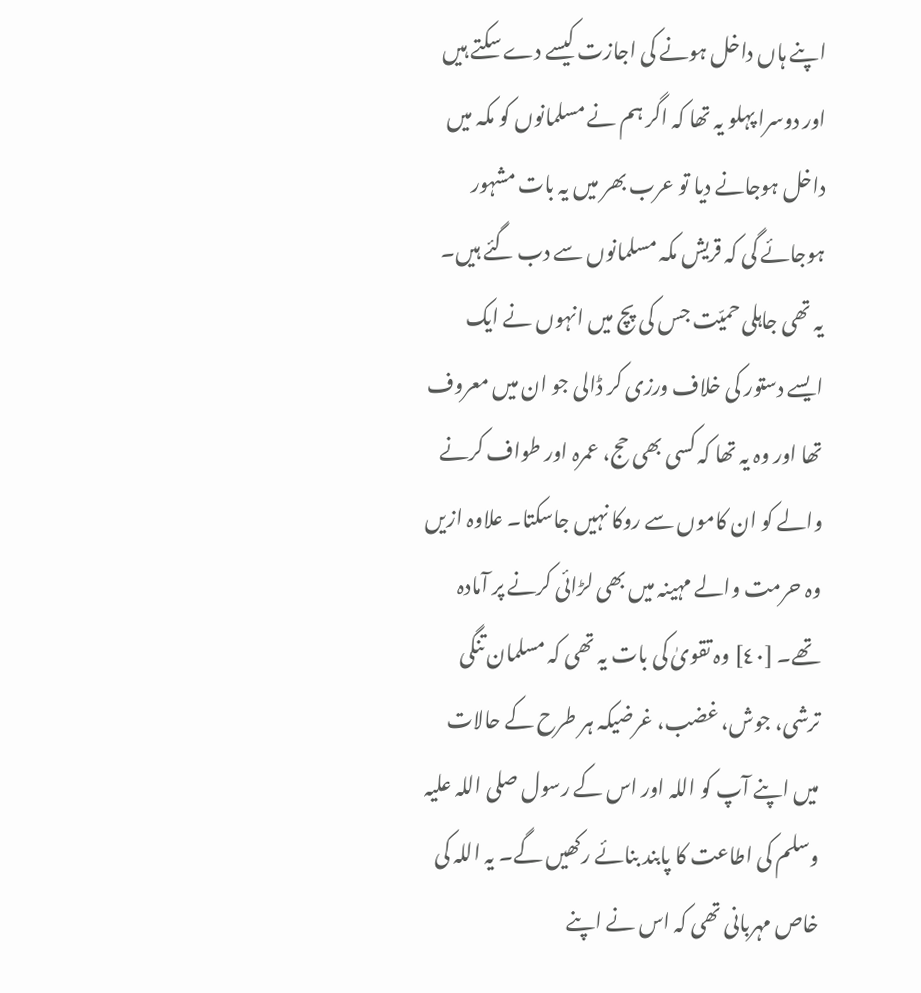اپنے ہاں داخل ہونے کی اجازت کیسے دے سکتے ہیں اور دوسرا پہلو یہ تھا کہ اگر ہم نے مسلمانوں کو مکہ میں داخل ہوجانے دیا تو عرب بھر میں یہ بات مشہور ہوجائے گی کہ قریش مکہ مسلمانوں سے دب گئے ہیں۔ یہ تھی جاہلی حمیّت جس کی پچ میں انہوں نے ایک ایسے دستور کی خلاف ورزی کر ڈالی جو ان میں معروف تھا اور وہ یہ تھا کہ کسی بھی حج، عمرہ اور طواف کرنے والے کو ان کاموں سے روکا نہیں جاسکتا۔ علاوہ ازیں وہ حرمت والے مہینہ میں بھی لڑائی کرنے پر آمادہ تھے۔ [٤٠] وہ تقویٰ کی بات یہ تھی کہ مسلمان تنگی ترشی، جوش، غضب، غرضیکہ ہر طرح کے حالات میں اپنے آپ کو اللہ اور اس کے رسول صلی اللہ علیہ وسلم کی اطاعت کا پابند بنائے رکھیں گے۔ یہ اللہ کی خاص مہربانی تھی کہ اس نے اپنے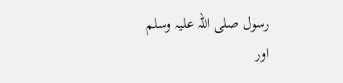رسول صلی اللہ علیہ وسلم اور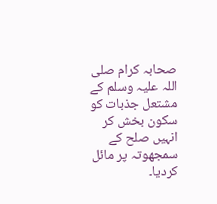صحابہ کرام صلی اللہ علیہ وسلم کے مشتعل جذبات کو سکون بخش کر انہیں صلح کے سمجھوتہ پر مائل کردیا۔